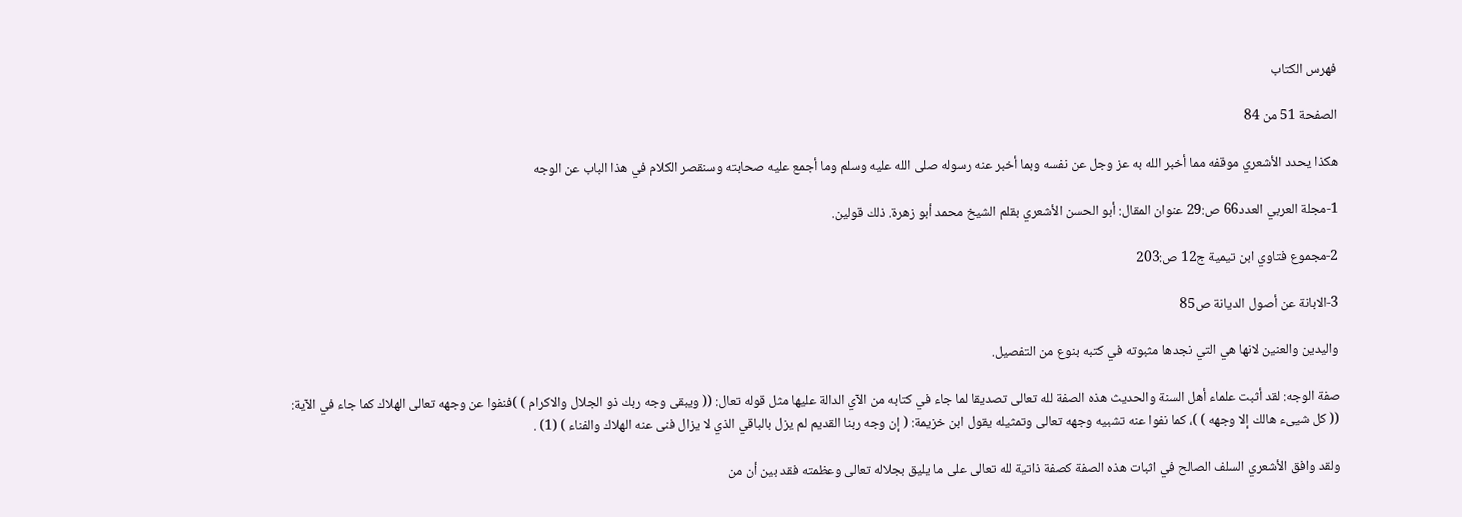فهرس الكتاب

الصفحة 51 من 84

هكذا يحدد الأشعري موقفه مما أخبر الله به عز وجل عن نفسه وبما أخبر عنه رسوله صلى الله عليه وسلم وما أجمع عليه صحابته وسنقصر الكلام في هذا الباب عن الوجه

1-مجلة العربي العدد66 ص:29 عنوان المقال: أبو الحسن الأشعري بقلم الشيخ محمد أبو زهرة. ذلك قولين.

2-مجموع فتاوي ابن تيمية ج12 ص:203

3-الابانة عن أصول الديانة ص85

واليدين والعنين لانها هي التي نجدها مثبوته في كتبه بنوع من التفصيل.

صفة الوجه: لقد أثبت علماء أهل السنة والحديث هذه الصفة لله تعالى تصديقا لما جاء في كتابه من الآي الدالة عليها مثل قوله تعال: (( ويبقى وجه ربك ذو الجلال والاكرام ) )فنفوا عن وجهه تعالى الهلاك كما جاء في الآية: (( كل شيىء هالك إلا وجهه ) )، كما نفوا عنه تشبيه وجهه تعالى وتمثيله يقول ابن خزيمة: ( إن وجه ربنا القديم لم يزل بالباقي الذي لا يزال فنى عنه الهلاك والفناء ) (1) .

ولقد وافق الأشعري السلف الصالح في اثبات هذه الصفة كصفة ذاتية لله تعالى على ما يليق بجلاله تعالى وعظمته فقد بين أن من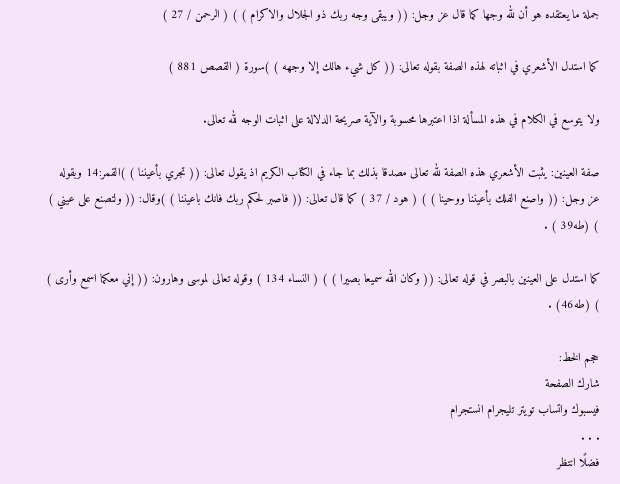جملة ما يعتقده هو أن لله وجها كما قال عز وجل: (( ويبقى وجه ربك ذو الجلال والاكرام ) ) ( الرحمن / 27 )

كما استدل الأشعري في اثباته لهذه الصفة بقوله تعالى: (( كل شيء هالك إلا وجهه ) )سورة ( القصص 881 )

ولا يتوسع في الكلام في هذه المسألة اذا اعتبرها محسوبة والآية صريحة الدلالة على اثبات الوجه لله تعالى.

صفة العينين: يثبت الأشعري هذه الصفة لله تعالى مصدقا بذلك بما جاء في الكتاب الكريم اذ يقول تعالى: (( تجري بأعيننا ) )القمر:14 وبقوله عز وجل: (( واصنع الفلك بأعيننا ووحينا ) ) ( هود / 37 ) كما قال تعالى: (( فاصبر لحكم ربك فانك باعيننا ) )وقال: (( ولتصنع على عيني ) ) (طه39 ) .

كما استدل على العينين بالبصر في قوله تعالى: (( وكان الله سميعا بصيرا ) ) ( النساء 134 ) وقوله تعالى لموسى وهارون: (( إني معكما اسمع وأرى ) ) (طه46) .

حجم الخط:
شارك الصفحة
فيسبوك واتساب تويتر تليجرام انستجرام
. . .
فضلًا انتظر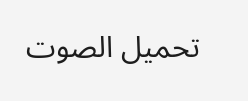تحميل الصوت